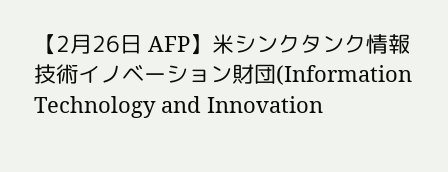【2月26日 AFP】米シンクタンク情報技術イノベーション財団(Information Technology and Innovation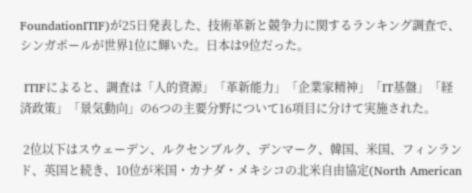FoundationITIF)が25日発表した、技術革新と競争力に関するランキング調査で、シンガポールが世界1位に輝いた。日本は9位だった。

 ITIFによると、調査は「人的資源」「革新能力」「企業家精神」「IT基盤」「経済政策」「景気動向」の6つの主要分野について16項目に分けて実施された。

 2位以下はスウェーデン、ルクセンブルク、デンマーク、韓国、米国、フィンランド、英国と続き、10位が米国・カナダ・メキシコの北米自由協定(North American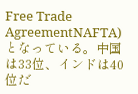Free Trade AgreementNAFTA)となっている。中国は33位、インドは40位だ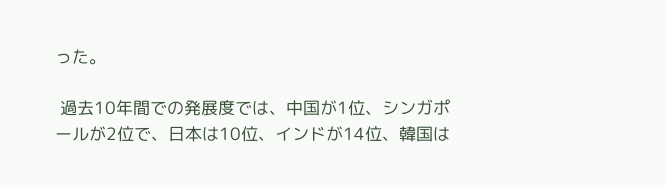った。

 過去10年間での発展度では、中国が1位、シンガポールが2位で、日本は10位、インドが14位、韓国は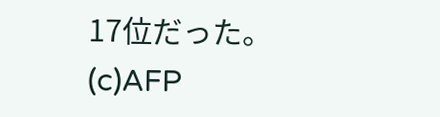17位だった。(c)AFP